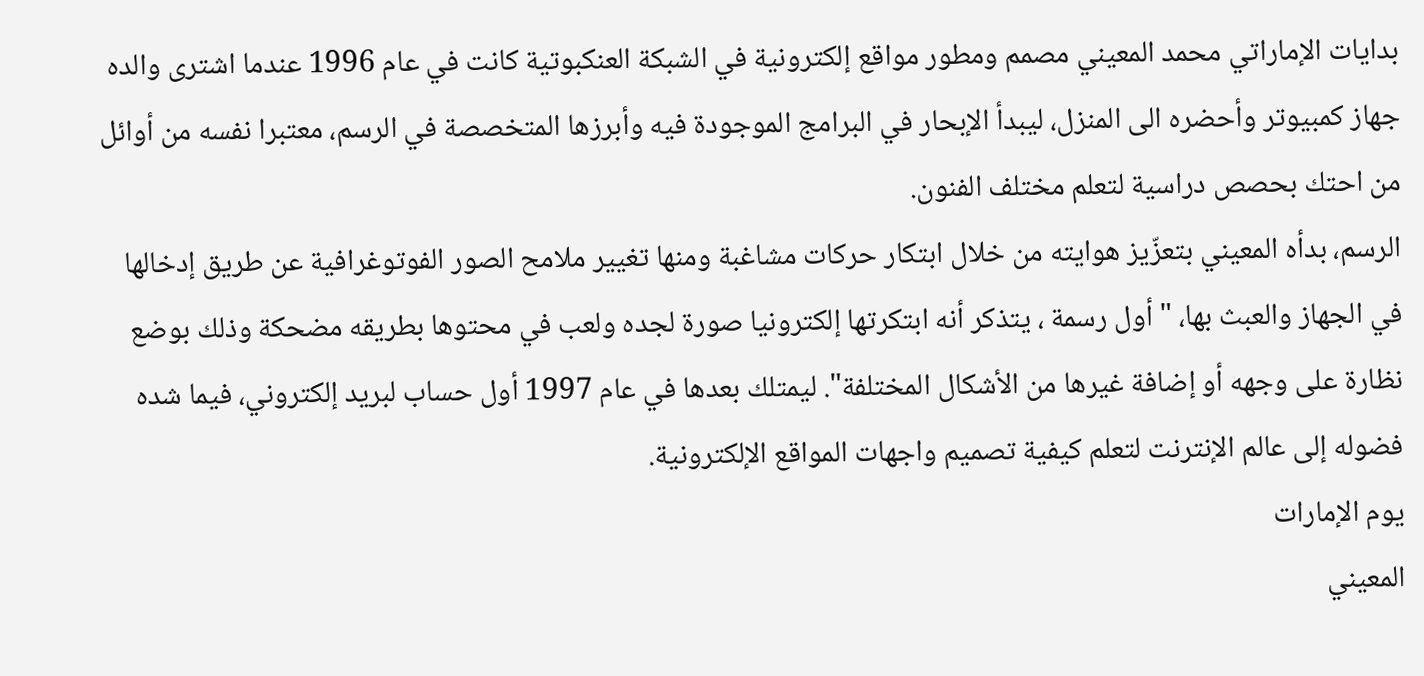بدايات الإماراتي محمد المعيني مصمم ومطور مواقع إلكترونية في الشبكة العنكبوتية كانت في عام 1996 عندما اشترى والده جهاز كمبيوتر وأحضره الى المنزل، ليبدأ الإبحار في البرامج الموجودة فيه وأبرزها المتخصصة في الرسم، معتبرا نفسه من أوائل من احتك بحصص دراسية لتعلم مختلف الفنون.
الرسم، بدأه المعيني بتعزّيز هوايته من خلال ابتكار حركات مشاغبة ومنها تغيير ملامح الصور الفوتوغرافية عن طريق إدخالها في الجهاز والعبث بها، " أول رسمة ، يتذكر أنه ابتكرتها إلكترونيا صورة لجده ولعب في محتوها بطريقه مضحكة وذلك بوضع نظارة على وجهه أو إضافة غيرها من الأشكال المختلفة". ليمتلك بعدها في عام 1997 أول حساب لبريد إلكتروني، فيما شده فضوله إلى عالم الإنترنت لتعلم كيفية تصميم واجهات المواقع الإلكترونية.
يوم الإمارات
المعيني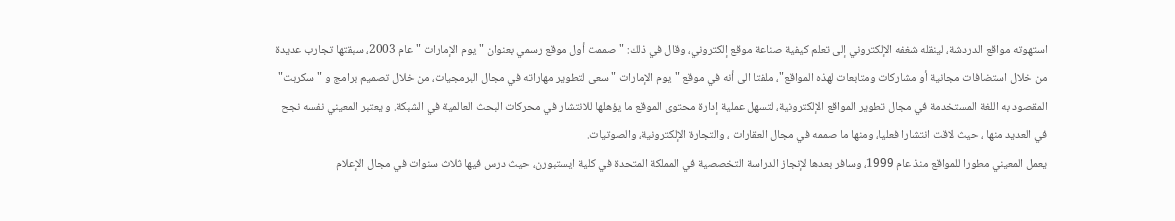استهوته مواقع الدردشة، لينقله شغفه الإلكتروني إلى تعلم كيفية صناعة موقع إلكتروني، وقال في ذلك: " صممت أول موقع رسمي بعنوان " يوم الإمارات " عام 2003، سبقتها تجارب عديدة من خلال استضافات مجانية أو مشاركات ومتابعات لهذه المواقع"، ملفتا الى أنه في موقع "يوم الإمارات " سعى لتطوير مهاراته في مجال البرمجيات، من خلال تصميم برامج و "سكربت" المقصود به اللغة المستخدمة في مجال تطوير المواقع الإلكترونية، لتسهل عملية إدارة محتوى الموقع ما يؤهلها للانتشار في محركات البحث العالمية في الشبكة. و يعتبر المعيني نفسه نجح في العديد منها ، حيث لاقت انتشارا فعليا، ومنها ما صممه في مجال العقارات ، والتجارة الإلكترونية، والصوتيات.
يعمل المعيني مطورا للمواقع منذ عام 1999، وسافر بعدها لإنجاز الدراسة التخصصية في المملكة المتحدة في كلية ايستبورن، حيث درس فيها ثلاث سنوات في مجال الإعلام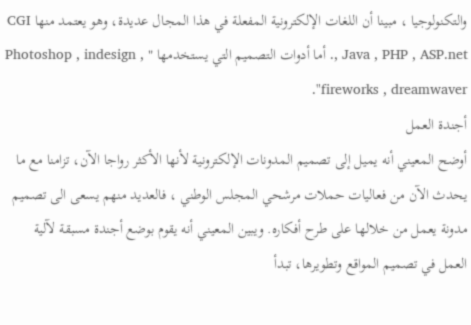والتكنولوجيا ، مبينا أن اللغات الإلكترونية المفعلة في هذا المجال عديدة، وهو يعتمد منها CGI , Java , PHP , ASP.net. أما أدوات التصميم التي يستخدمها " Photoshop , indesign , fireworks , dreamwaver".
أجندة العمل
أوضح المعيني أنه يميل إلى تصميم المدونات الإلكترونية لأنها الأكثر رواجا الآن، تزامنا مع ما يحدث الآن من فعاليات حملات مرشحي المجلس الوطني ، فالعديد منهم يسعى الى تصميم مدونة يعمل من خلالها على طرح أفكاره. ويبين المعيني أنه يقوم بوضع أجندة مسبقة لآلية العمل في تصميم المواقع وتطويرها، تبدأ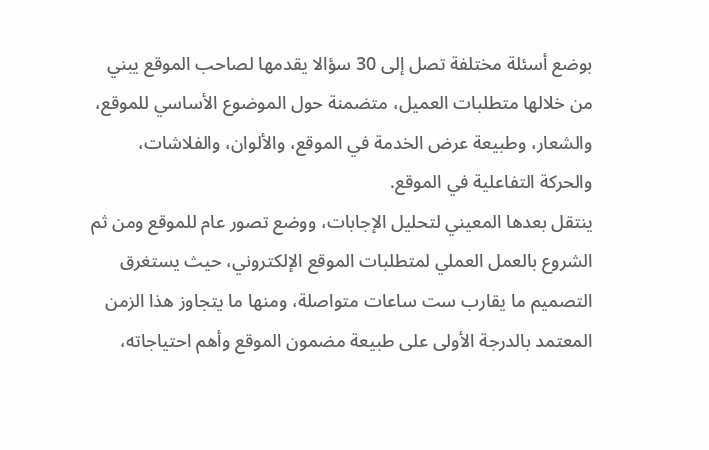بوضع أسئلة مختلفة تصل إلى 30 سؤالا يقدمها لصاحب الموقع يبني من خلالها متطلبات العميل، متضمنة حول الموضوع الأساسي للموقع، والشعار، وطبيعة عرض الخدمة في الموقع، والألوان، والفلاشات، والحركة التفاعلية في الموقع.
ينتقل بعدها المعيني لتحليل الإجابات، ووضع تصور عام للموقع ومن ثم الشروع بالعمل العملي لمتطلبات الموقع الإلكتروني، حيث يستغرق التصميم ما يقارب ست ساعات متواصلة، ومنها ما يتجاوز هذا الزمن المعتمد بالدرجة الأولى على طبيعة مضمون الموقع وأهم احتياجاته،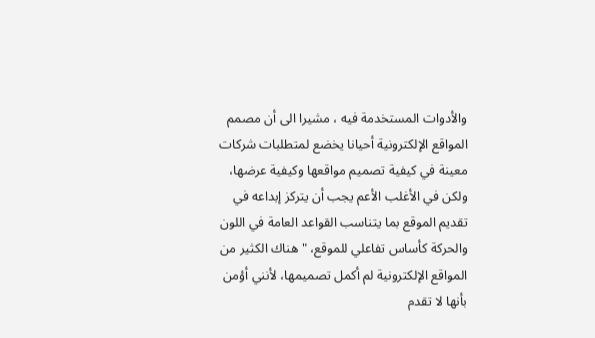والأدوات المستخدمة فيه ، مشيرا الى أن مصمم المواقع الإلكترونية أحيانا يخضع لمتطلبات شركات معينة في كيفية تصميم مواقعها وكيفية عرضها، ولكن في الأغلب الأعم يجب أن يتركز إبداعه في تقديم الموقع بما يتناسب القواعد العامة في اللون والحركة كأساس تفاعلي للموقع، " هناك الكثير من المواقع الإلكترونية لم أكمل تصميمها، لأنني أؤمن بأنها لا تقدم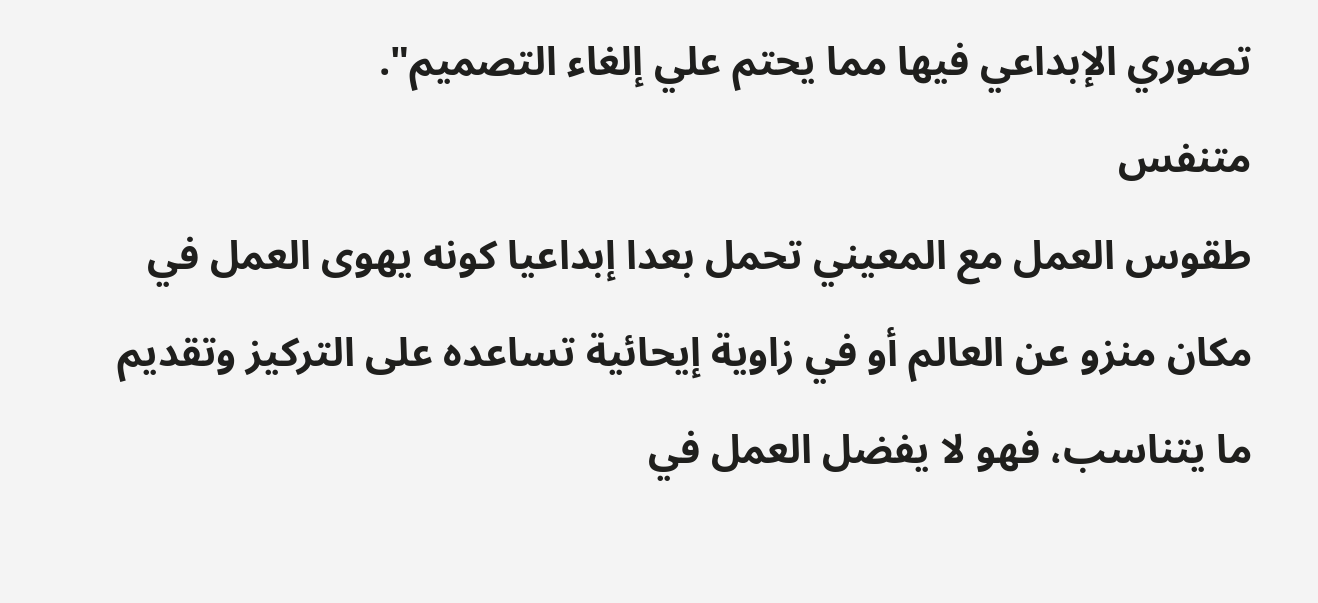تصوري الإبداعي فيها مما يحتم علي إلغاء التصميم".
متنفس
طقوس العمل مع المعيني تحمل بعدا إبداعيا كونه يهوى العمل في مكان منزو عن العالم أو في زاوية إيحائية تساعده على التركيز وتقديم ما يتناسب، فهو لا يفضل العمل في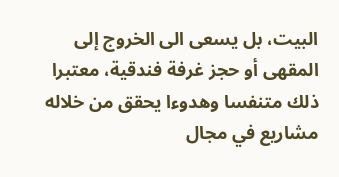البيت، بل يسعى الى الخروج إلى المقهى أو حجز غرفة فندقية، معتبرا ذلك متنفسا وهدوءا يحقق من خلاله مشاريع في مجال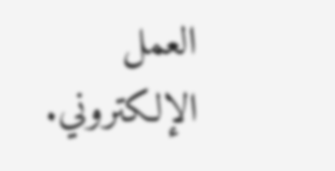العمل الإلكتروني.